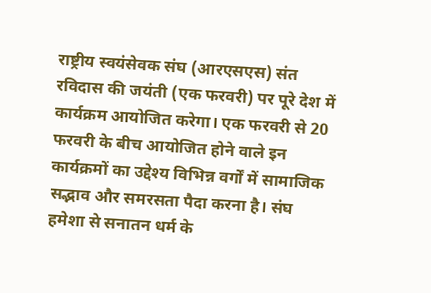राष्ट्रीय स्वयंसेवक संघ (आरएसएस) संत रविदास की जयंती (एक फरवरी) पर पूरे देश में कार्यक्रम आयोजित करेगा। एक फरवरी से 20 फरवरी के बीच आयोजित होने वाले इन कार्यक्रमों का उद्देश्य विभिन्न वर्गों में सामाजिक सद्भाव और समरसता पैदा करना है। संघ हमेशा से सनातन धर्म के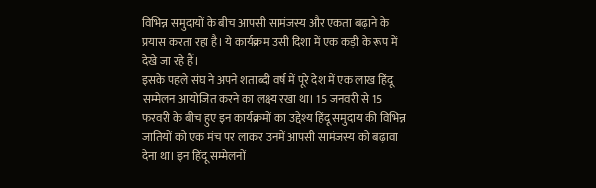विभिन्न समुदायों के बीच आपसी सामंजस्य और एकता बढ़ाने के प्रयास करता रहा है। ये कार्यक्रम उसी दिशा में एक कड़ी के रूप में देखे जा रहे हैं।
इसके पहले संघ ने अपने शताब्दी वर्ष में पूरे देश में एक लाख हिंदू सम्मेलन आयोजित करने का लक्ष्य रखा था। 15 जनवरी से 15 फरवरी के बीच हुए इन कार्यक्रमों का उद्देश्य हिंदू समुदाय की विभिन्न जातियों को एक मंच पर लाकर उनमें आपसी सामंजस्य को बढ़ावा देना था। इन हिंदू सम्मेलनों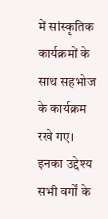में सांस्कृतिक कार्यक्रमों के साथ सहभोज के कार्यक्रम रखे गए। इनका उद्देश्य सभी वर्गों के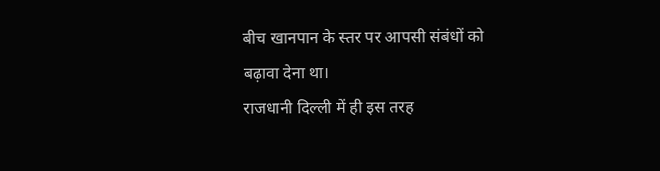बीच खानपान के स्तर पर आपसी संबंधों को बढ़ावा देना था।
राजधानी दिल्ली में ही इस तरह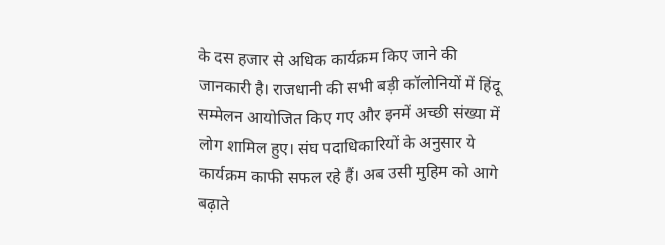के दस हजार से अधिक कार्यक्रम किए जाने की जानकारी है। राजधानी की सभी बड़ी कॉलोनियों में हिंदू सम्मेलन आयोजित किए गए और इनमें अच्छी संख्या में लोग शामिल हुए। संघ पदाधिकारियों के अनुसार ये कार्यक्रम काफी सफल रहे हैं। अब उसी मुहिम को आगे बढ़ाते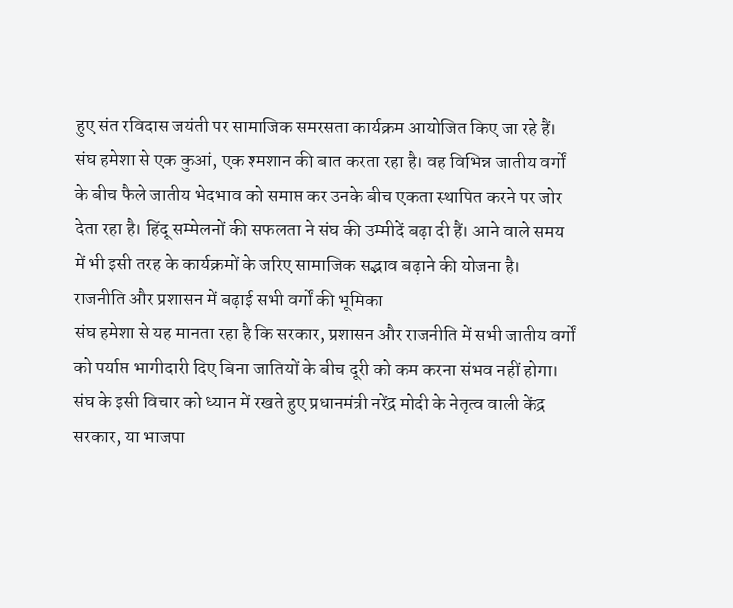हुए संत रविदास जयंती पर सामाजिक समरसता कार्यक्रम आयोजित किए जा रहे हैं।
संघ हमेशा से एक कुआं, एक श्मशान की बात करता रहा है। वह विभिन्न जातीय वर्गों के बीच फैले जातीय भेदभाव को समाप्त कर उनके बीच एकता स्थापित करने पर जोर देता रहा है। हिंदू सम्मेलनों की सफलता ने संघ की उम्मीदें बढ़ा दी हैं। आने वाले समय में भी इसी तरह के कार्यक्रमों के जरिए सामाजिक सद्भाव बढ़ाने की योजना है।
राजनीति और प्रशासन में बढ़ाई सभी वर्गों की भूमिका
संघ हमेशा से यह मानता रहा है कि सरकार, प्रशासन और राजनीति में सभी जातीय वर्गों को पर्याप्त भागीदारी दिए बिना जातियों के बीच दूरी को कम करना संभव नहीं होगा। संघ के इसी विचार को ध्यान में रखते हुए प्रधानमंत्री नरेंद्र मोदी के नेतृत्व वाली केंद्र सरकार, या भाजपा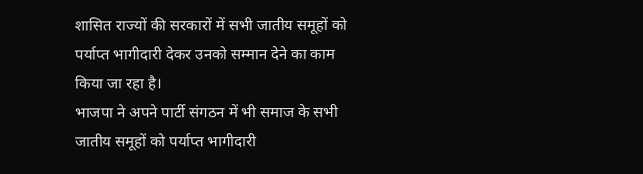शासित राज्यों की सरकारों में सभी जातीय समूहों को पर्याप्त भागीदारी देकर उनको सम्मान देने का काम किया जा रहा है।
भाजपा ने अपने पार्टी संगठन में भी समाज के सभी जातीय समूहों को पर्याप्त भागीदारी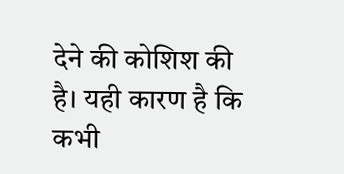देने की कोशिश की है। यही कारण है कि कभी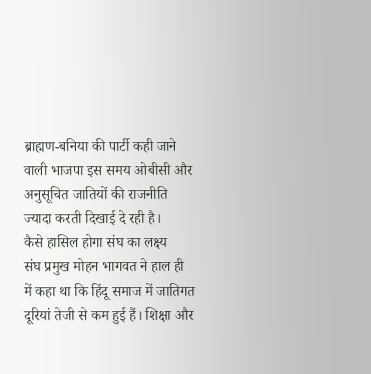ब्राह्मण-बनिया की पार्टी कही जाने वाली भाजपा इस समय ओबीसी और अनुसूचित जातियों की राजनीति ज्यादा करती दिखाई दे रही है।
कैसे हासिल होगा संघ का लक्ष्य
संघ प्रमुख मोहन भागवत ने हाल ही में कहा था कि हिंदू समाज में जातिगत दूरियां तेजी से कम हुई हैं। शिक्षा और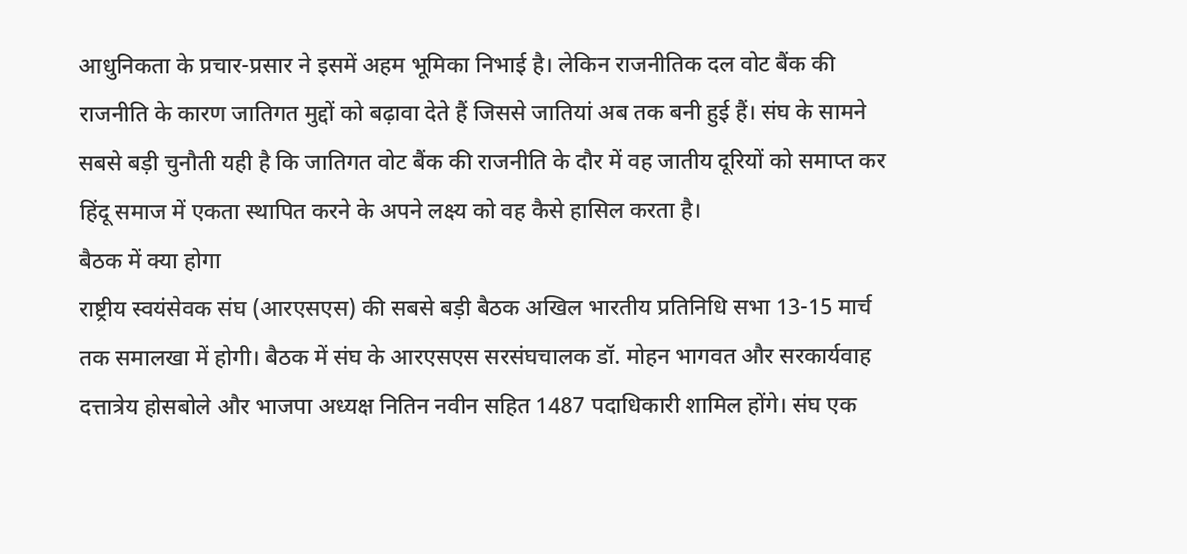आधुनिकता के प्रचार-प्रसार ने इसमें अहम भूमिका निभाई है। लेकिन राजनीतिक दल वोट बैंक की राजनीति के कारण जातिगत मुद्दों को बढ़ावा देते हैं जिससे जातियां अब तक बनी हुई हैं। संघ के सामने सबसे बड़ी चुनौती यही है कि जातिगत वोट बैंक की राजनीति के दौर में वह जातीय दूरियों को समाप्त कर हिंदू समाज में एकता स्थापित करने के अपने लक्ष्य को वह कैसे हासिल करता है।
बैठक में क्या होगा
राष्ट्रीय स्वयंसेवक संघ (आरएसएस) की सबसे बड़ी बैठक अखिल भारतीय प्रतिनिधि सभा 13-15 मार्च तक समालखा में होगी। बैठक में संघ के आरएसएस सरसंघचालक डॉ. मोहन भागवत और सरकार्यवाह दत्तात्रेय होसबोले और भाजपा अध्यक्ष नितिन नवीन सहित 1487 पदाधिकारी शामिल होंगे। संघ एक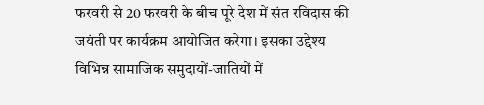फरवरी से 20 फरवरी के बीच पूरे देश में संत रविदास की जयंती पर कार्यक्रम आयोजित करेगा। इसका उद्देश्य विभिन्न सामाजिक समुदायों-जातियों में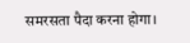समरसता पैदा करना होगा।